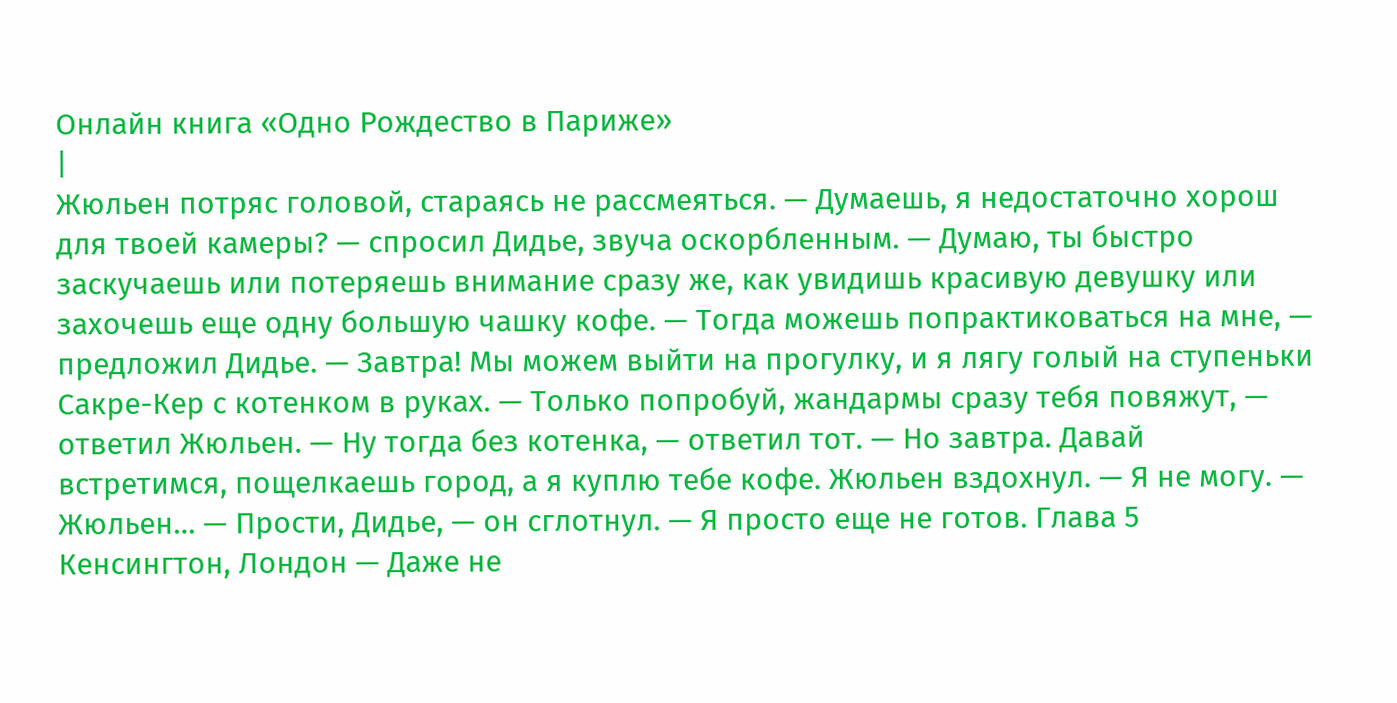Онлайн книга «Одно Рождество в Париже»
|
Жюльен потряс головой, стараясь не рассмеяться. — Думаешь, я недостаточно хорош для твоей камеры? — спросил Дидье, звуча оскорбленным. — Думаю, ты быстро заскучаешь или потеряешь внимание сразу же, как увидишь красивую девушку или захочешь еще одну большую чашку кофе. — Тогда можешь попрактиковаться на мне, — предложил Дидье. — Завтра! Мы можем выйти на прогулку, и я лягу голый на ступеньки Сакре-Кер с котенком в руках. — Только попробуй, жандармы сразу тебя повяжут, — ответил Жюльен. — Ну тогда без котенка, — ответил тот. — Но завтра. Давай встретимся, пощелкаешь город, а я куплю тебе кофе. Жюльен вздохнул. — Я не могу. — Жюльен… — Прости, Дидье, — он сглотнул. — Я просто еще не готов. Глава 5 Кенсингтон, Лондон — Даже не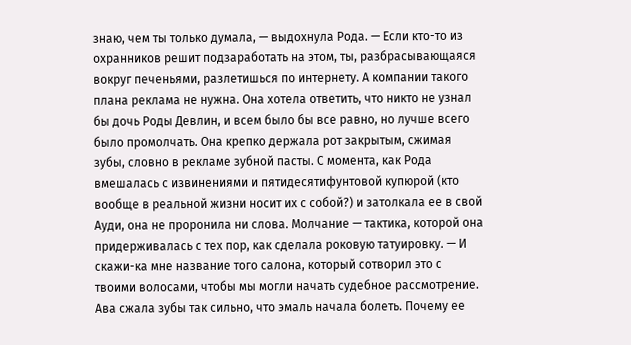знаю, чем ты только думала, — выдохнула Рода. — Если кто-то из охранников решит подзаработать на этом, ты, разбрасывающаяся вокруг печеньями, разлетишься по интернету. А компании такого плана реклама не нужна. Она хотела ответить, что никто не узнал бы дочь Роды Девлин, и всем было бы все равно, но лучше всего было промолчать. Она крепко держала рот закрытым, сжимая зубы, словно в рекламе зубной пасты. С момента, как Рода вмешалась с извинениями и пятидесятифунтовой купюрой (кто вообще в реальной жизни носит их с собой?) и затолкала ее в свой Ауди, она не проронила ни слова. Молчание — тактика, которой она придерживалась с тех пор, как сделала роковую татуировку. — И скажи-ка мне название того салона, который сотворил это с твоими волосами, чтобы мы могли начать судебное рассмотрение. Ава сжала зубы так сильно, что эмаль начала болеть. Почему ее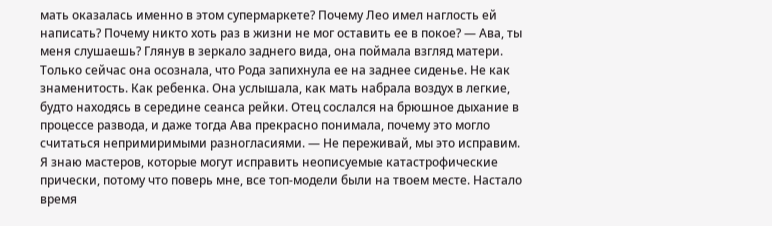мать оказалась именно в этом супермаркете? Почему Лео имел наглость ей написать? Почему никто хоть раз в жизни не мог оставить ее в покое? — Ава, ты меня слушаешь? Глянув в зеркало заднего вида, она поймала взгляд матери. Только сейчас она осознала, что Рода запихнула ее на заднее сиденье. Не как знаменитость. Как ребенка. Она услышала, как мать набрала воздух в легкие, будто находясь в середине сеанса рейки. Отец сослался на брюшное дыхание в процессе развода, и даже тогда Ава прекрасно понимала, почему это могло считаться непримиримыми разногласиями. — Не переживай, мы это исправим. Я знаю мастеров, которые могут исправить неописуемые катастрофические прически, потому что поверь мне, все топ-модели были на твоем месте. Настало время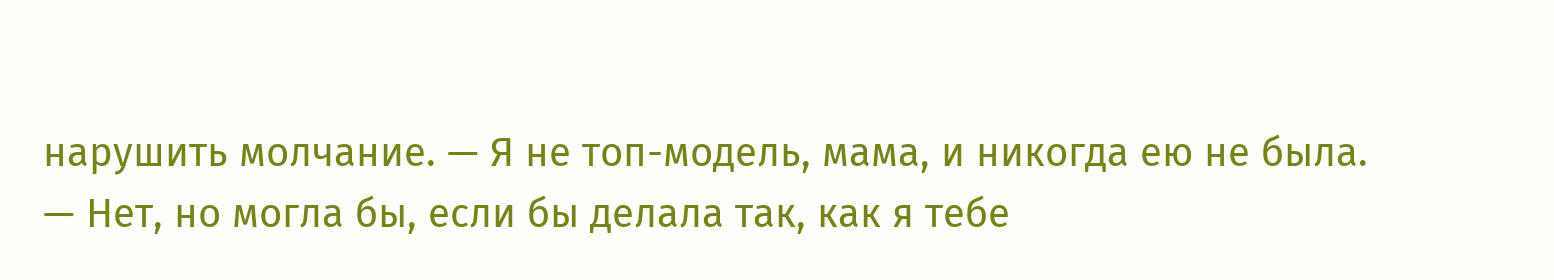нарушить молчание. — Я не топ-модель, мама, и никогда ею не была. — Нет, но могла бы, если бы делала так, как я тебе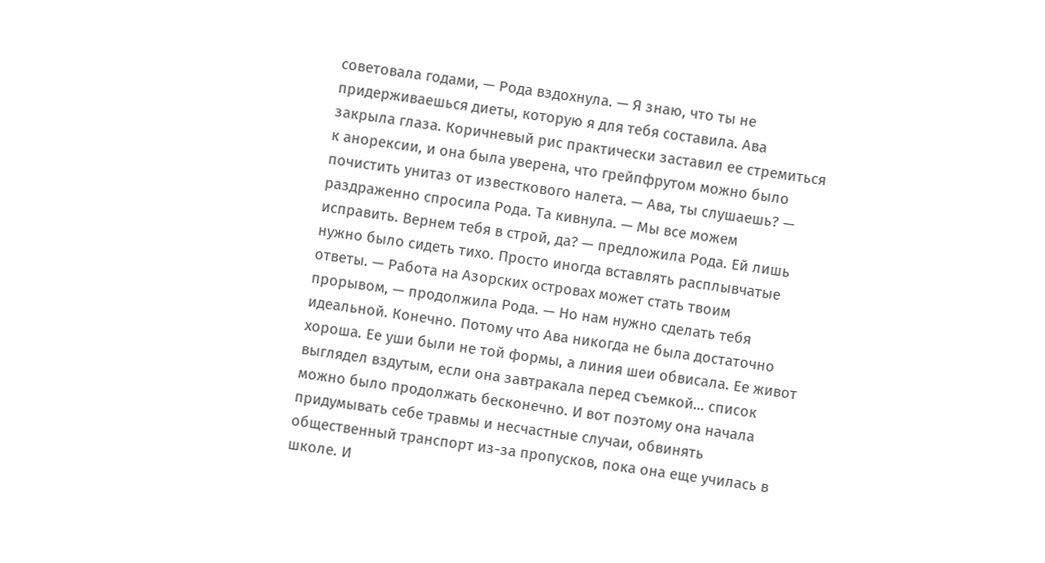советовала годами, — Рода вздохнула. — Я знаю, что ты не придерживаешься диеты, которую я для тебя составила. Ава закрыла глаза. Коричневый рис практически заставил ее стремиться к анорексии, и она была уверена, что грейпфрутом можно было почистить унитаз от известкового налета. — Ава, ты слушаешь? — раздраженно спросила Рода. Та кивнула. — Мы все можем исправить. Вернем тебя в строй, да? — предложила Рода. Ей лишь нужно было сидеть тихо. Просто иногда вставлять расплывчатые ответы. — Работа на Азорских островах может стать твоим прорывом, — продолжила Рода. — Но нам нужно сделать тебя идеальной. Конечно. Потому что Ава никогда не была достаточно хороша. Ее уши были не той формы, а линия шеи обвисала. Ее живот выглядел вздутым, если она завтракала перед съемкой… список можно было продолжать бесконечно. И вот поэтому она начала придумывать себе травмы и несчастные случаи, обвинять общественный транспорт из-за пропусков, пока она еще училась в школе. И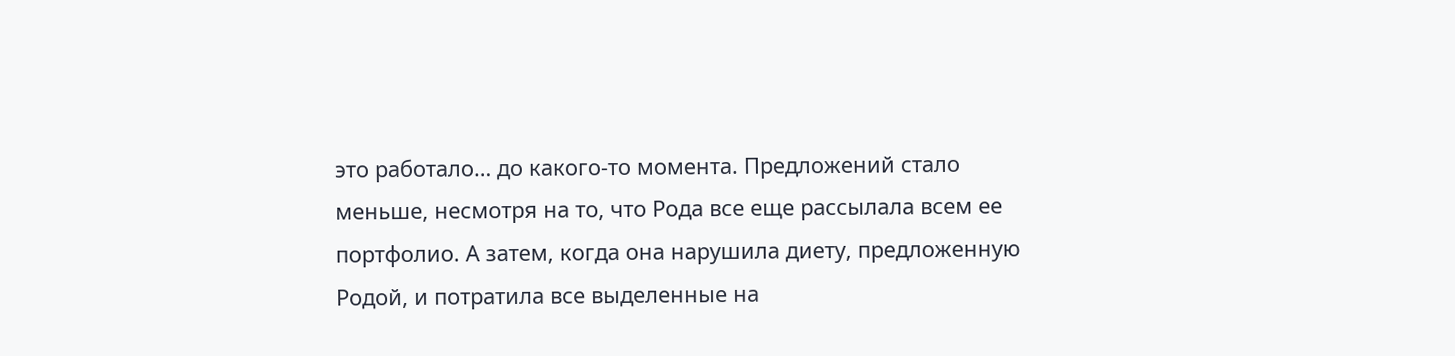это работало… до какого-то момента. Предложений стало меньше, несмотря на то, что Рода все еще рассылала всем ее портфолио. А затем, когда она нарушила диету, предложенную Родой, и потратила все выделенные на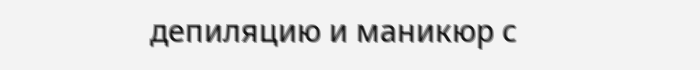депиляцию и маникюр с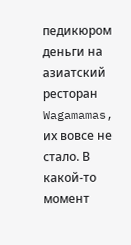педикюром деньги на азиатский ресторан Wagamamas, их вовсе не стало. В какой-то момент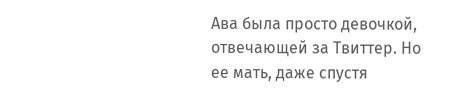Ава была просто девочкой, отвечающей за Твиттер. Но ее мать, даже спустя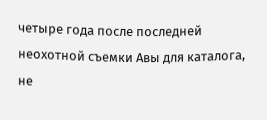четыре года после последней неохотной съемки Авы для каталога, не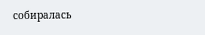собиралась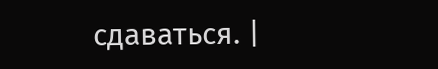сдаваться. |